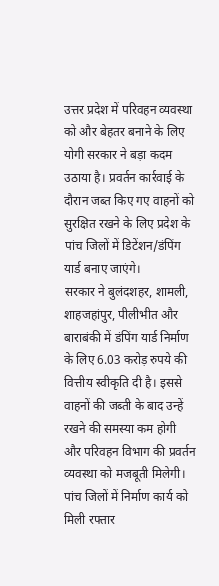उत्तर प्रदेश में परिवहन व्यवस्था को और बेहतर बनाने के लिए योगी सरकार ने बड़ा कदम उठाया है। प्रवर्तन कार्रवाई के दौरान जब्त किए गए वाहनों को सुरक्षित रखने के लिए प्रदेश के पांच जिलों में डिटेंशन/डंपिंग यार्ड बनाए जाएंगे।
सरकार ने बुलंदशहर, शामली, शाहजहांपुर, पीलीभीत और बाराबंकी में डंपिंग यार्ड निर्माण के लिए 6.03 करोड़ रुपये की वित्तीय स्वीकृति दी है। इससे वाहनों की जब्ती के बाद उन्हें रखने की समस्या कम होगी और परिवहन विभाग की प्रवर्तन व्यवस्था को मजबूती मिलेगी।
पांच जिलों में निर्माण कार्य को मिली रफ्तार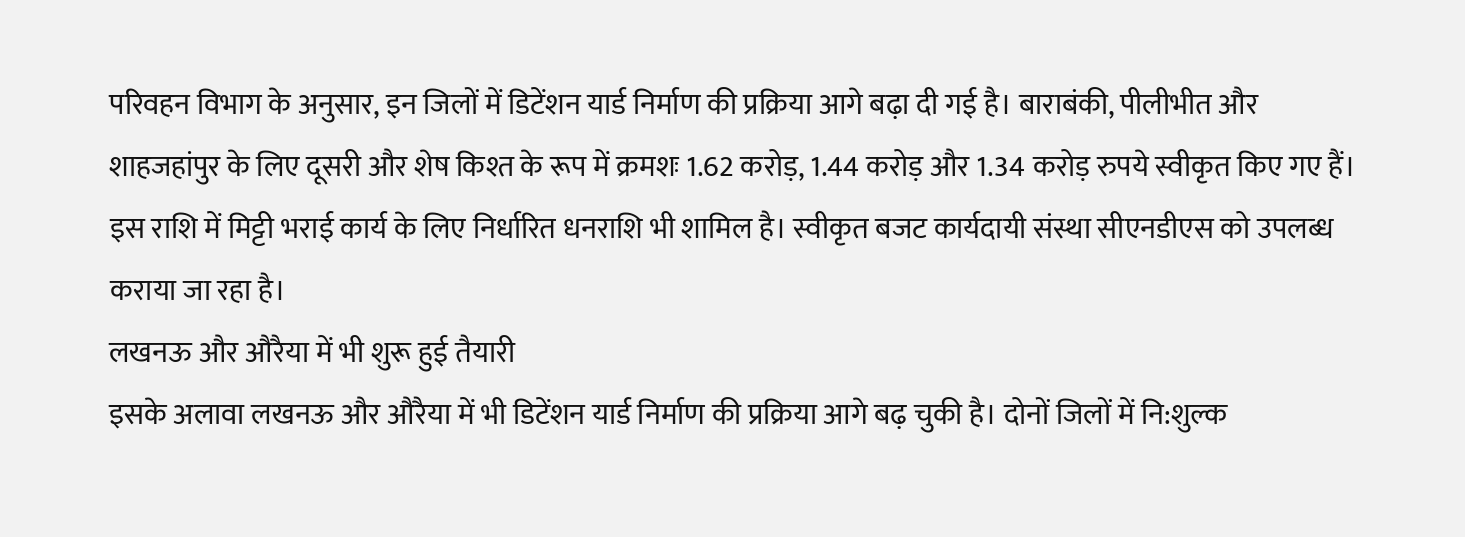परिवहन विभाग के अनुसार, इन जिलों में डिटेंशन यार्ड निर्माण की प्रक्रिया आगे बढ़ा दी गई है। बाराबंकी, पीलीभीत और शाहजहांपुर के लिए दूसरी और शेष किश्त के रूप में क्रमशः 1.62 करोड़, 1.44 करोड़ और 1.34 करोड़ रुपये स्वीकृत किए गए हैं।
इस राशि में मिट्टी भराई कार्य के लिए निर्धारित धनराशि भी शामिल है। स्वीकृत बजट कार्यदायी संस्था सीएनडीएस को उपलब्ध कराया जा रहा है।
लखनऊ और औरैया में भी शुरू हुई तैयारी
इसके अलावा लखनऊ और औरैया में भी डिटेंशन यार्ड निर्माण की प्रक्रिया आगे बढ़ चुकी है। दोनों जिलों में नि:शुल्क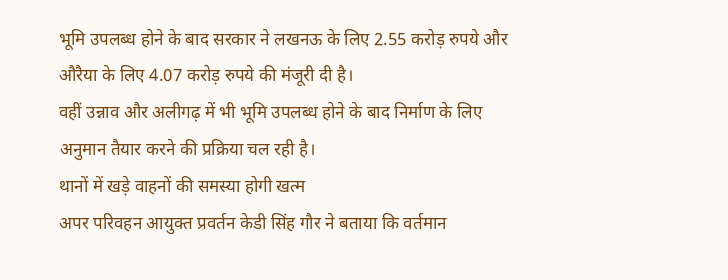भूमि उपलब्ध होने के बाद सरकार ने लखनऊ के लिए 2.55 करोड़ रुपये और औरैया के लिए 4.07 करोड़ रुपये की मंजूरी दी है।
वहीं उन्नाव और अलीगढ़ में भी भूमि उपलब्ध होने के बाद निर्माण के लिए अनुमान तैयार करने की प्रक्रिया चल रही है।
थानों में खड़े वाहनों की समस्या होगी खत्म
अपर परिवहन आयुक्त प्रवर्तन केडी सिंह गौर ने बताया कि वर्तमान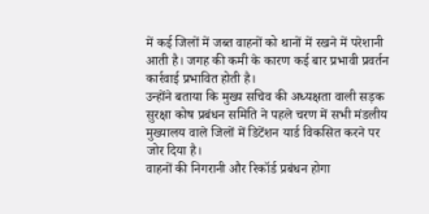में कई जिलों में जब्त वाहनों को थानों में रखने में परेशानी आती है। जगह की कमी के कारण कई बार प्रभावी प्रवर्तन कार्रवाई प्रभावित होती है।
उन्होंने बताया कि मुख्य सचिव की अध्यक्षता वाली सड़क सुरक्षा कोष प्रबंधन समिति ने पहले चरण में सभी मंडलीय मुख्यालय वाले जिलों में डिटेंशन यार्ड विकसित करने पर जोर दिया है।
वाहनों की निगरानी और रिकॉर्ड प्रबंधन होगा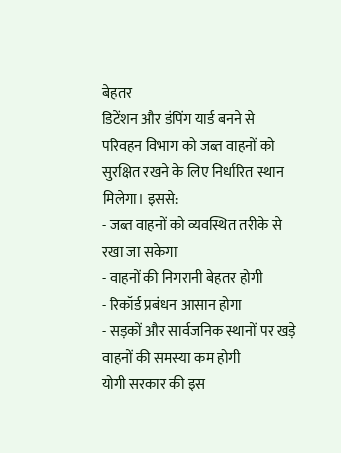बेहतर
डिटेंशन और डंपिंग यार्ड बनने से परिवहन विभाग को जब्त वाहनों को सुरक्षित रखने के लिए निर्धारित स्थान मिलेगा। इससे:
- जब्त वाहनों को व्यवस्थित तरीके से रखा जा सकेगा
- वाहनों की निगरानी बेहतर होगी
- रिकॉर्ड प्रबंधन आसान होगा
- सड़कों और सार्वजनिक स्थानों पर खड़े वाहनों की समस्या कम होगी
योगी सरकार की इस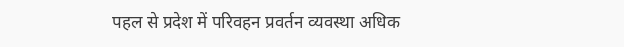पहल से प्रदेश में परिवहन प्रवर्तन व्यवस्था अधिक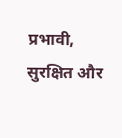प्रभावी, सुरक्षित और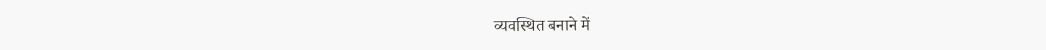व्यवस्थित बनाने में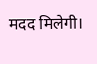मदद मिलेगी।